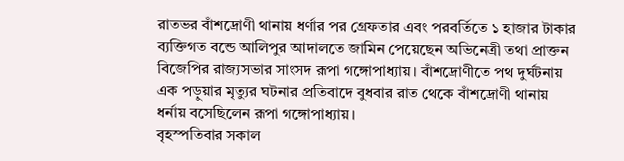রাতভর বাঁশদ্রোণী থানায় ধর্ণার পর গ্রেফতার এবং পরবর্তিতে ১ হাজার টাকার ব্যক্তিগত বন্ডে আলিপুর আদালতে জামিন পেয়েছেন অভিনেত্রী তথা প্রাক্তন বিজেপির রাজ্যসভার সাংসদ রূপা গঙ্গোপাধ্যায়। বাঁশদ্রোণীতে পথ দুর্ঘটনায় এক পড়ুয়ার মৃত্যুর ঘটনার প্রতিবাদে বুধবার রাত থেকে বাঁশদ্রোণী থানায় ধর্নায় বসেছিলেন রূপা গঙ্গোপাধ্যায়।
বৃহস্পতিবার সকাল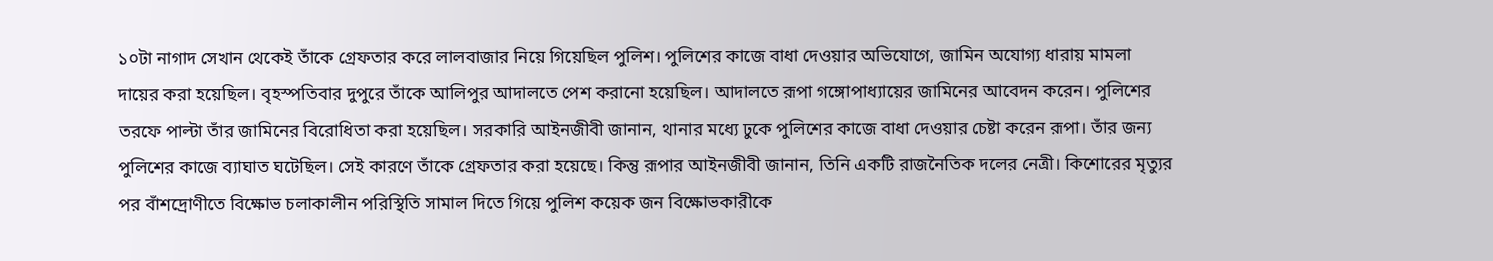১০টা নাগাদ সেখান থেকেই তাঁকে গ্রেফতার করে লালবাজার নিয়ে গিয়েছিল পুলিশ। পুলিশের কাজে বাধা দেওয়ার অভিযোগে, জামিন অযোগ্য ধারায় মামলা দায়ের করা হয়েছিল। বৃহস্পতিবার দুপুরে তাঁকে আলিপুর আদালতে পেশ করানো হয়েছিল। আদালতে রূপা গঙ্গোপাধ্যায়ের জামিনের আবেদন করেন। পুলিশের তরফে পাল্টা তাঁর জামিনের বিরোধিতা করা হয়েছিল। সরকারি আইনজীবী জানান, থানার মধ্যে ঢুকে পুলিশের কাজে বাধা দেওয়ার চেষ্টা করেন রূপা। তাঁর জন্য পুলিশের কাজে ব্যাঘাত ঘটেছিল। সেই কারণে তাঁকে গ্রেফতার করা হয়েছে। কিন্তু রূপার আইনজীবী জানান, তিনি একটি রাজনৈতিক দলের নেত্রী। কিশোরের মৃত্যুর পর বাঁশদ্রোণীতে বিক্ষোভ চলাকালীন পরিস্থিতি সামাল দিতে গিয়ে পুলিশ কয়েক জন বিক্ষোভকারীকে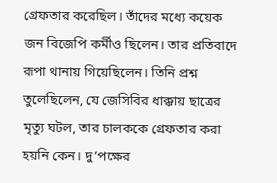গ্রেফতার করেছিল। তাঁদের মধ্যে কয়েক জন বিজেপি কর্মীও ছিলেন। তার প্রতিবাদে রূপা থানায় গিয়েছিলেন। তিনি প্রশ্ন তুলেছিলেন, যে জেসিবির ধাক্কায় ছাত্রের মৃত্যু ঘটল, তার চালককে গ্রেফতার করা হয়নি কেন। দু’পক্ষের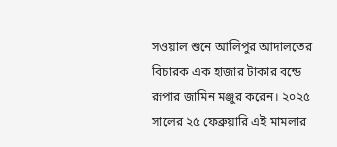সওয়াল শুনে আলিপুর আদালতের বিচারক এক হাজার টাকার বন্ডে রূপার জামিন মঞ্জুর করেন। ২০২৫ সালের ২৫ ফেব্রুয়ারি এই মামলার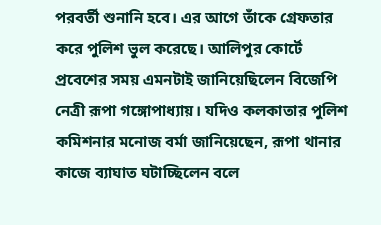পরবর্তী শুনানি হবে। এর আগে তাঁকে গ্রেফতার করে পুলিশ ভুল করেছে। আলিপুর কোর্টে প্রবেশের সময় এমনটাই জানিয়েছিলেন বিজেপি নেত্রী রূপা গঙ্গোপাধ্যায়। যদিও কলকাতার পুলিশ কমিশনার মনোজ বর্মা জানিয়েছেন, রূপা থানার কাজে ব্যাঘাত ঘটাচ্ছিলেন বলে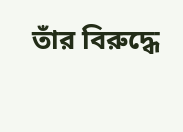তাঁর বিরুদ্ধে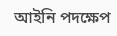আইনি পদক্ষেপ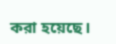করা হয়েছে।